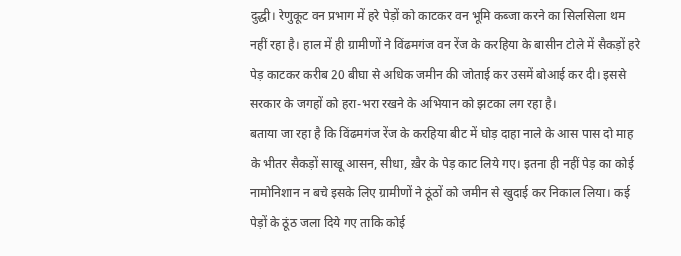दुद्धी। रेणुकूट वन प्रभाग में हरे पेड़ों को काटकर वन भूमि कब्जा करने का सिलसिला थम नहीं रहा है। हाल में ही ग्रामीणों ने विंढमगंज वन रेंज के करहिया के बासीन टोले में सैकड़ों हरे पेड़ काटकर करीब 20 बीघा से अधिक जमीन की जोताई कर उसमें बोआई कर दी। इससे सरकार के जगहों को हरा-भरा रखने के अभियान को झटका लग रहा है।
बताया जा रहा है कि विंढमगंज रेंज के करहिया बीट में घोड़ दाहा नाले के आस पास दो माह के भीतर सैकड़ों साखू आसन, सीधा, ख़ैर के पेड़ काट लिये गए। इतना ही नहीं पेड़ का कोई नामोनिशान न बचे इसके लिए ग्रामीणों ने ठूंठों को जमीन से खुदाई कर निकाल लिया। कई पेड़ों के ठूंठ जला दिये गए ताकि कोई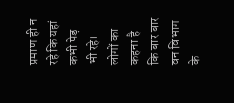प्रमाण ही न रहे कि यहां कभी पेड़ भी रहे। लोगों का कहना है कि बार बार वन विभाग के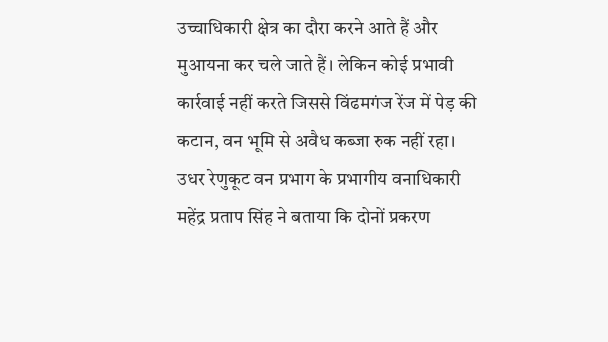उच्चाधिकारी क्षेत्र का दौरा करने आते हैं और मुआयना कर चले जाते हैं। लेकिन कोई प्रभावी कार्रवाई नहीं करते जिससे विंढमगंज रेंज में पेड़ की कटान, वन भूमि से अवैध कब्जा रुक नहीं रहा। उधर रेणुकूट वन प्रभाग के प्रभागीय वनाधिकारी महेंद्र प्रताप सिंह ने बताया कि दोनों प्रकरण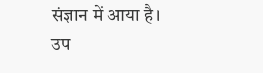संज्ञान में आया है। उप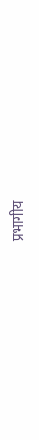प्रभागीय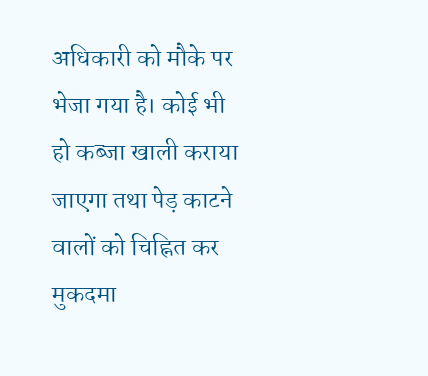अधिकारी को मौके पर भेजा गया है। कोई भी हो कब्जा खाली कराया जाएगा तथा पेड़ काटने वालों को चिह्नित कर मुकदमा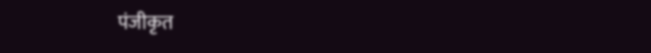पंजीकृत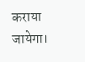कराया जायेगा।